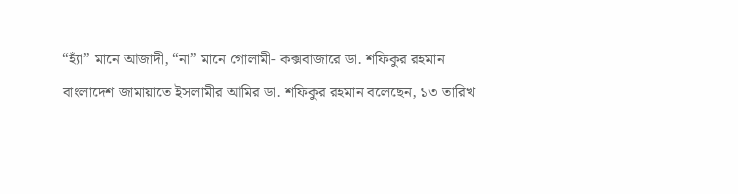“হ্যাঁ” মানে আজাদী, “না” মানে গোলামী- কক্সবাজারে ডা. শফিকুর রহমান
বাংলাদেশ জামায়াতে ইসলামীর আমির ডা. শফিকুর রহমান বলেছেন, ১৩ তারিখ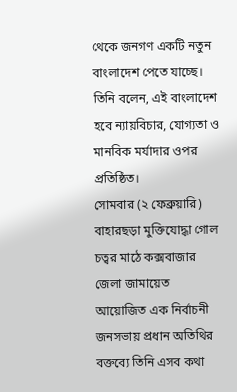থেকে জনগণ একটি নতুন বাংলাদেশ পেতে যাচ্ছে। তিনি বলেন, এই বাংলাদেশ হবে ন্যায়বিচার, যোগ্যতা ও মানবিক মর্যাদার ওপর প্রতিষ্ঠিত।
সোমবার (২ ফেব্রুয়ারি) বাহারছড়া মুক্তিযোদ্ধা গোল চত্বর মাঠে কক্সবাজার জেলা জামায়েত আয়োজিত এক নির্বাচনী জনসভায় প্রধান অতিথির বক্তব্যে তিনি এসব কথা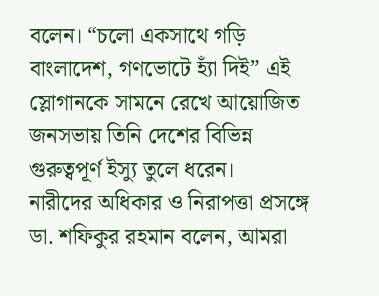বলেন। “চলো একসাথে গড়ি বাংলাদেশ, গণভোটে হ্যাঁ দিই” এই স্লোগানকে সামনে রেখে আয়োজিত জনসভায় তিনি দেশের বিভিন্ন গুরুত্বপূর্ণ ইস্যু তুলে ধরেন।
নারীদের অধিকার ও নিরাপত্তা প্রসঙ্গে ডা. শফিকুর রহমান বলেন, আমরা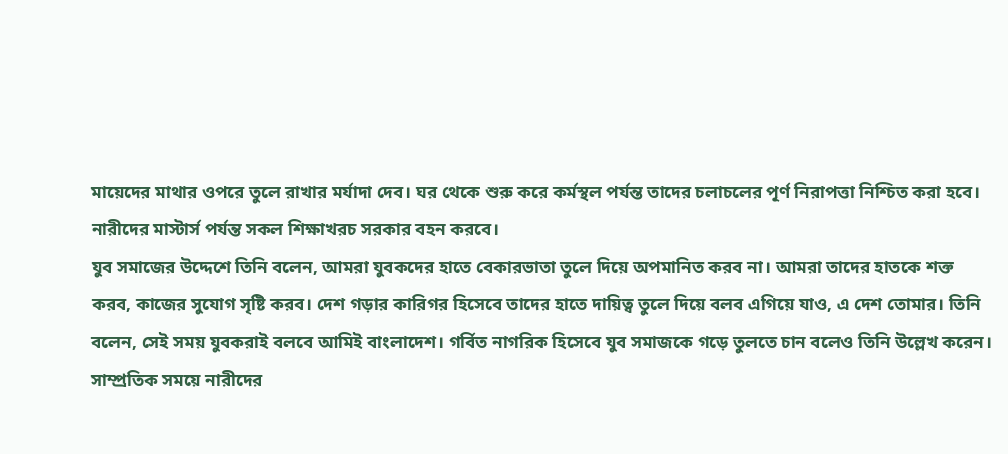মায়েদের মাথার ওপরে তুলে রাখার মর্যাদা দেব। ঘর থেকে শুরু করে কর্মস্থল পর্যন্ত তাদের চলাচলের পূর্ণ নিরাপত্তা নিশ্চিত করা হবে। নারীদের মাস্টার্স পর্যন্ত সকল শিক্ষাখরচ সরকার বহন করবে।
যুব সমাজের উদ্দেশে তিনি বলেন, আমরা যুবকদের হাতে বেকারভাতা তুলে দিয়ে অপমানিত করব না। আমরা তাদের হাতকে শক্ত করব, কাজের সুযোগ সৃষ্টি করব। দেশ গড়ার কারিগর হিসেবে তাদের হাতে দায়িত্ব তুলে দিয়ে বলব এগিয়ে যাও, এ দেশ তোমার। তিনি বলেন, সেই সময় যুবকরাই বলবে আমিই বাংলাদেশ। গর্বিত নাগরিক হিসেবে যুব সমাজকে গড়ে তুলতে চান বলেও তিনি উল্লেখ করেন।
সাম্প্রতিক সময়ে নারীদের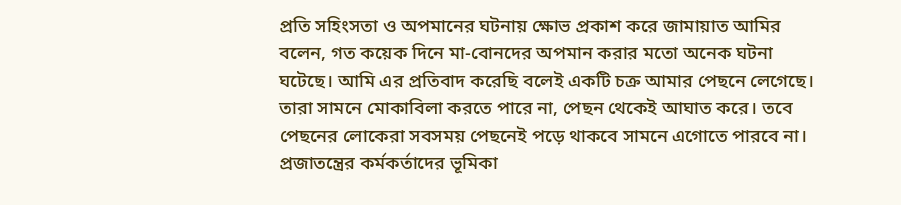প্রতি সহিংসতা ও অপমানের ঘটনায় ক্ষোভ প্রকাশ করে জামায়াত আমির বলেন, গত কয়েক দিনে মা-বোনদের অপমান করার মতো অনেক ঘটনা ঘটেছে। আমি এর প্রতিবাদ করেছি বলেই একটি চক্র আমার পেছনে লেগেছে। তারা সামনে মোকাবিলা করতে পারে না, পেছন থেকেই আঘাত করে। তবে পেছনের লোকেরা সবসময় পেছনেই পড়ে থাকবে সামনে এগোতে পারবে না।
প্রজাতন্ত্রের কর্মকর্তাদের ভূমিকা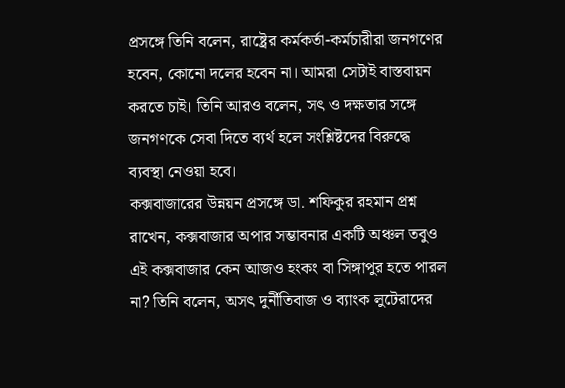প্রসঙ্গে তিনি বলেন, রাষ্ট্রের কর্মকর্তা-কর্মচারীরা জনগণের হবেন, কোনো দলের হবেন না। আমরা সেটাই বাস্তবায়ন করতে চাই। তিনি আরও বলেন, সৎ ও দক্ষতার সঙ্গে জনগণকে সেবা দিতে ব্যর্থ হলে সংশ্লিষ্টদের বিরুদ্ধে ব্যবস্থা নেওয়া হবে।
কক্সবাজারের উন্নয়ন প্রসঙ্গে ডা. শফিকুর রহমান প্রশ্ন রাখেন, কক্সবাজার অপার সম্ভাবনার একটি অঞ্চল তবুও এই কক্সবাজার কেন আজও হংকং বা সিঙ্গাপুর হতে পারল না? তিনি বলেন, অসৎ দুর্নীতিবাজ ও ব্যাংক লুটেরাদের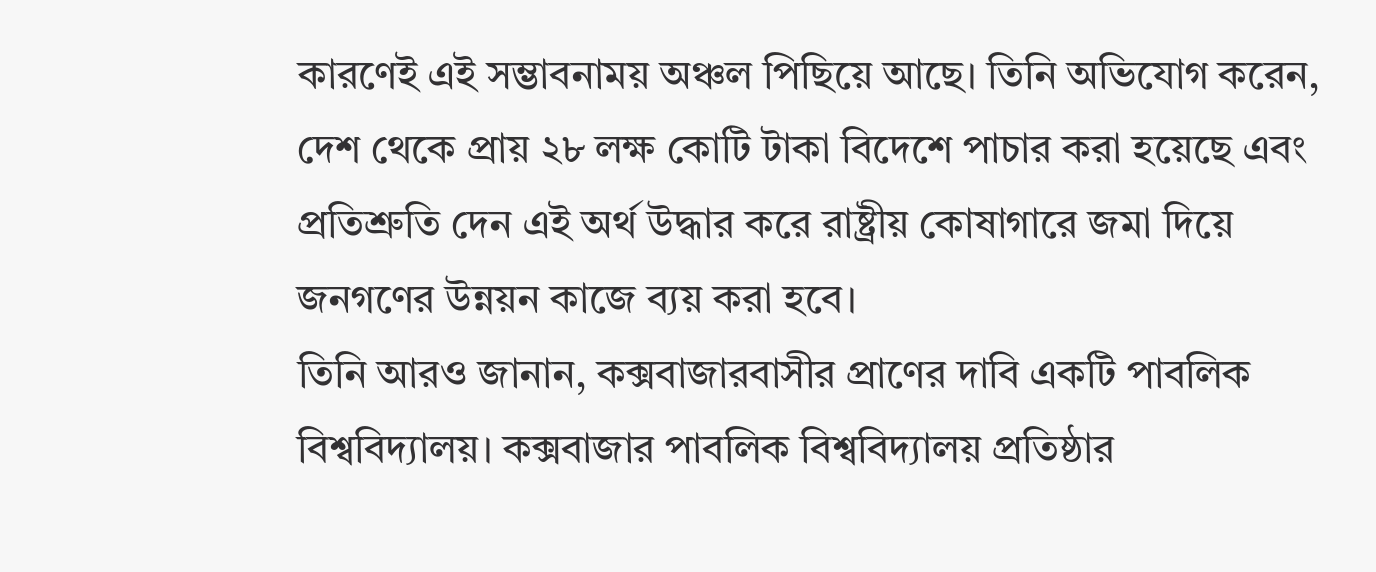কারণেই এই সম্ভাবনাময় অঞ্চল পিছিয়ে আছে। তিনি অভিযোগ করেন, দেশ থেকে প্রায় ২৮ লক্ষ কোটি টাকা বিদেশে পাচার করা হয়েছে এবং প্রতিশ্রুতি দেন এই অর্থ উদ্ধার করে রাষ্ট্রীয় কোষাগারে জমা দিয়ে জনগণের উন্নয়ন কাজে ব্যয় করা হবে।
তিনি আরও জানান, কক্সবাজারবাসীর প্রাণের দাবি একটি পাবলিক বিশ্ববিদ্যালয়। কক্সবাজার পাবলিক বিশ্ববিদ্যালয় প্রতিষ্ঠার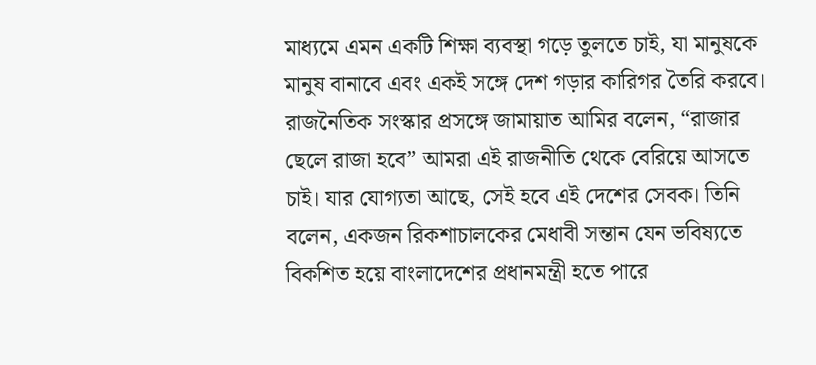মাধ্যমে এমন একটি শিক্ষা ব্যবস্থা গড়ে তুলতে চাই, যা মানুষকে মানুষ বানাবে এবং একই সঙ্গে দেশ গড়ার কারিগর তৈরি করবে।
রাজনৈতিক সংস্কার প্রসঙ্গে জামায়াত আমির বলেন, “রাজার ছেলে রাজা হবে” আমরা এই রাজনীতি থেকে বেরিয়ে আসতে চাই। যার যোগ্যতা আছে, সেই হবে এই দেশের সেবক। তিনি বলেন, একজন রিকশাচালকের মেধাবী সন্তান যেন ভবিষ্যতে বিকশিত হয়ে বাংলাদেশের প্রধানমন্ত্রী হতে পারে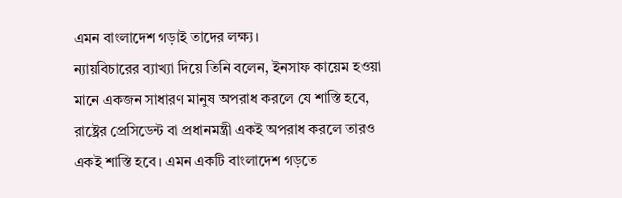এমন বাংলাদেশ গড়াই তাদের লক্ষ্য।
ন্যায়বিচারের ব্যাখ্যা দিয়ে তিনি বলেন, ইনসাফ কায়েম হওয়া মানে একজন সাধারণ মানুষ অপরাধ করলে যে শাস্তি হবে, রাষ্ট্রের প্রেসিডেন্ট বা প্রধানমন্ত্রী একই অপরাধ করলে তারও একই শাস্তি হবে। এমন একটি বাংলাদেশ গড়তে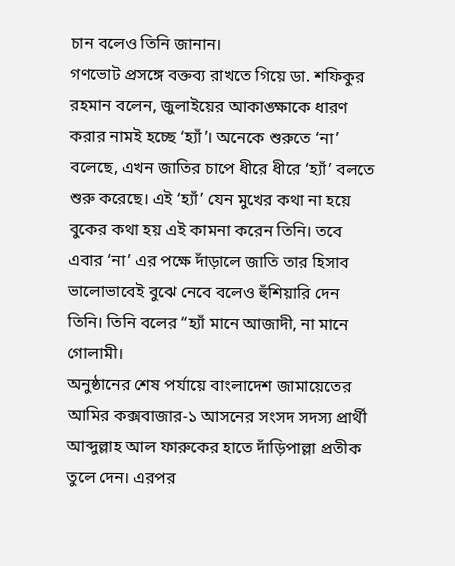চান বলেও তিনি জানান।
গণভোট প্রসঙ্গে বক্তব্য রাখতে গিয়ে ডা. শফিকুর রহমান বলেন, জুলাইয়ের আকাঙ্ক্ষাকে ধারণ করার নামই হচ্ছে ‘হ্যাঁ’। অনেকে শুরুতে ‘না’ বলেছে, এখন জাতির চাপে ধীরে ধীরে ‘হ্যাঁ’ বলতে শুরু করেছে। এই ‘হ্যাঁ’ যেন মুখের কথা না হয়ে বুকের কথা হয় এই কামনা করেন তিনি। তবে এবার ‘না’ এর পক্ষে দাঁড়ালে জাতি তার হিসাব ভালোভাবেই বুঝে নেবে বলেও হুঁশিয়ারি দেন তিনি। তিনি বলের “হ্যাঁ মানে আজাদী, না মানে গোলামী।
অনুষ্ঠানের শেষ পর্যায়ে বাংলাদেশ জামায়েতের আমির কক্সবাজার-১ আসনের সংসদ সদস্য প্রার্থী আব্দুল্লাহ আল ফারুকের হাতে দাঁড়িপাল্লা প্রতীক তুলে দেন। এরপর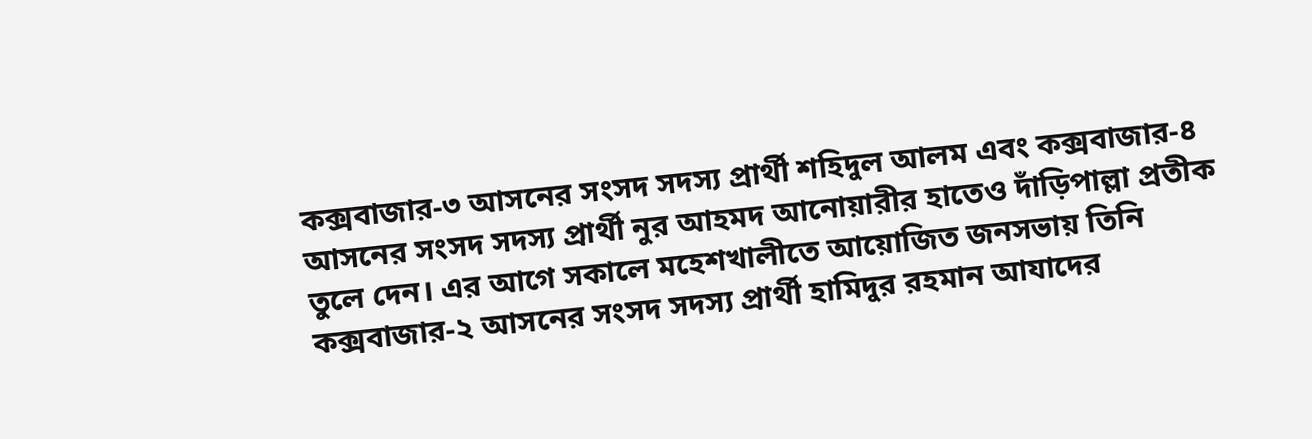কক্সবাজার-৩ আসনের সংসদ সদস্য প্রার্থী শহিদুল আলম এবং কক্সবাজার-৪ আসনের সংসদ সদস্য প্রার্থী নুর আহমদ আনোয়ারীর হাতেও দাঁড়িপাল্লা প্রতীক তুলে দেন। এর আগে সকালে মহেশখালীতে আয়োজিত জনসভায় তিনি কক্সবাজার-২ আসনের সংসদ সদস্য প্রার্থী হামিদুর রহমান আযাদের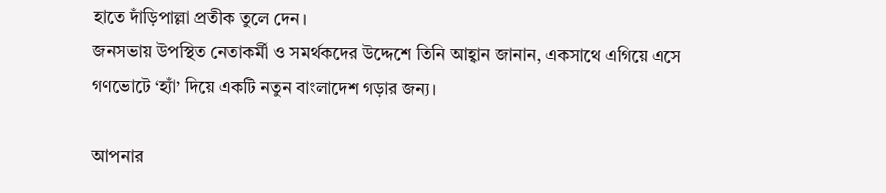হাতে দাঁড়িপাল্লা প্রতীক তুলে দেন।
জনসভায় উপস্থিত নেতাকর্মী ও সমর্থকদের উদ্দেশে তিনি আহ্বান জানান, একসাথে এগিয়ে এসে গণভোটে ‘হ্যাঁ’ দিয়ে একটি নতুন বাংলাদেশ গড়ার জন্য।

আপনার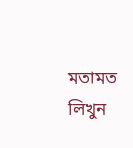মতামত লিখুন